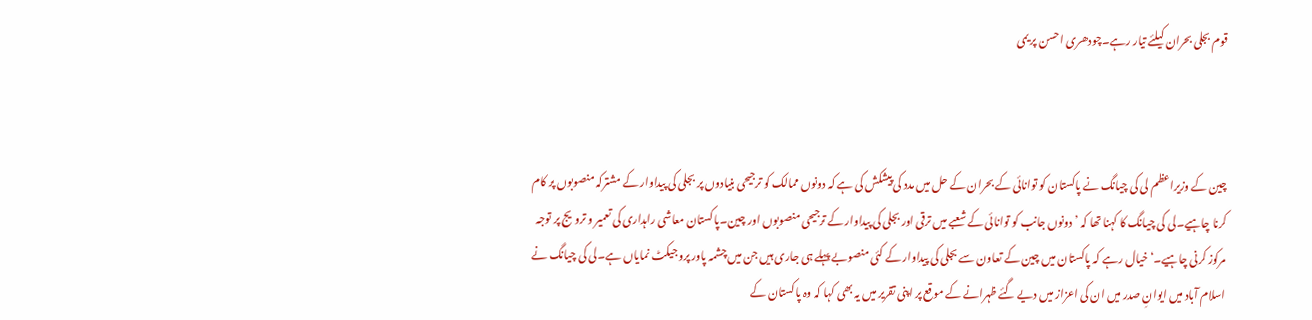قوم بجلی بحران کیلئے تیار رہے۔چودھری احسن پر یمی



چین کے وزیراعظم لی کی چیانگ نے پاکستان کو توانائی کے بحران کے حل میں مدد کی پیشکش کی ہے کہ دونوں ممالک کو ترجیحی بنیادوں پر بجلی کی پیداوار کے مشترکہ منصوبوں پر کام کرنا چاہیے۔لی کی چیانگ کا کہنا تھا کہ ’دونوں جانب کو توانائی کے شعبے میں ترقی اور بجلی کی پیداوار کے ترجیحی منصوبوں اور چین۔پاکستان معاشی راہداری کی تعمیر و ترویج پر توجہ مرکوز کرنی چاہیے۔‘خیال رہے کہ پاکستان میں چین کے تعاون سے بجلی کی پیداوار کے کئی منصوبے پہلے ہی جاری ہیں جن میں چشمہ پاور پروجیکٹ نمایاں ہے۔لی کی چیانگ نے اسلام آباد میں ایوانِ صدر میں ان کی اعزاز میں دیے گئے ظہرانے کے موقع پر اپنی تقریر میں یہ بھی کہا کہ وہ پاکستان کے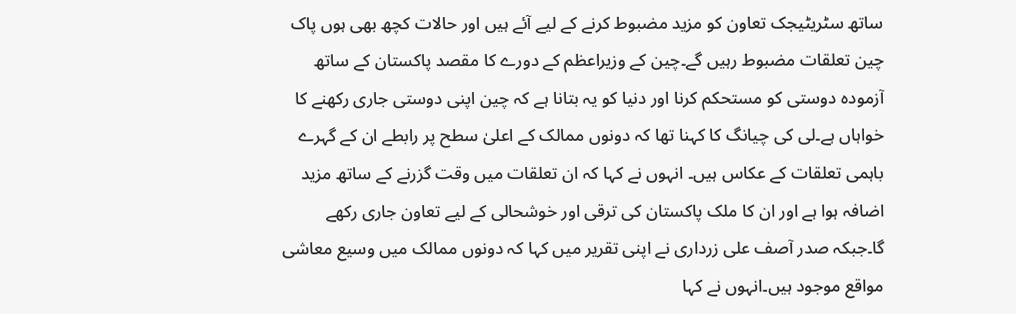ساتھ سٹریٹیجک تعاون کو مزید مضبوط کرنے کے لیے آئے ہیں اور حالات کچھ بھی ہوں پاک چین تعلقات مضبوط رہیں گے۔چین کے وزیراعظم کے دورے کا مقصد پاکستان کے ساتھ آزمودہ دوستی کو مستحکم کرنا اور دنیا کو یہ بتانا ہے کہ چین اپنی دوستی جاری رکھنے کا خواہاں ہے۔لی کی چیانگ کا کہنا تھا کہ دونوں ممالک کے اعلیٰ سطح پر رابطے ان کے گہرے باہمی تعلقات کے عکاس ہیں۔ انہوں نے کہا کہ ان تعلقات میں وقت گزرنے کے ساتھ مزید اضافہ ہوا ہے اور ان کا ملک پاکستان کی ترقی اور خوشحالی کے لیے تعاون جاری رکھے گا۔جبکہ صدر آصف علی زرداری نے اپنی تقریر میں کہا کہ دونوں ممالک میں وسیع معاشی مواقع موجود ہیں۔انہوں نے کہا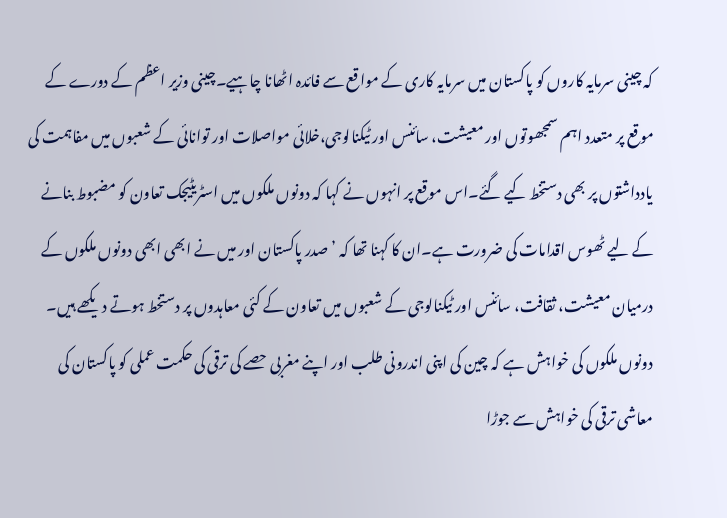کہ چینی سرمایہ کاروں کو پاکستان میں سرمایہ کاری کے مواقع سے فائدہ اٹھانا چاہیے۔چینی وزیر اعظم کے دورے کے موقع پر متعدد اہم سمجھوتوں اور معیشت، سائنس اور ٹیکنالوجی،خلائی مواصلات اور توانائی کے شعبوں میں مفاہمت کی یادداشتوں پر بھی دستخط کیے گئے۔اس موقع پر انہوں نے کہا کہ دونوں ملکوں میں اسٹریٹیجک تعاون کو مضبوط بنانے کے لیے ٹھوس اقدامات کی ضرورت ہے۔ان کا کہنا تھا کہ ’صدر پاکستان اور میں نے ابھی ابھی دونوں ملکوں کے درمیان معیشت، ثقافت، سائنس اور ٹیکنالوجی کے شعبوں میں تعاون کے کئی معاہدوں پر دستخط ہوتے دیکھے ہیں۔ دونوں ملکوں کی خواہش ہے کہ چین کی اپنی اندرونی طلب اور اپنے مغربی حصے کی ترقی کی حکمت عملی کو پاکستان کی معاشی ترقی کی خواہش سے جوڑا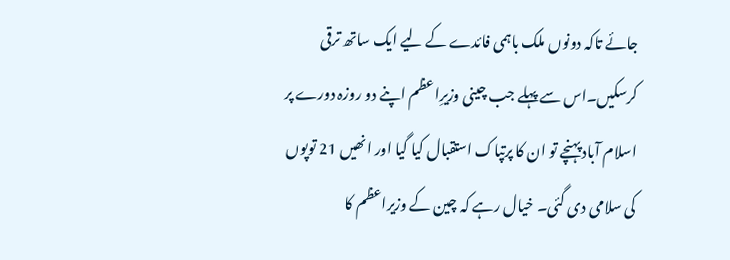جائے تاکہ دونوں ملک باہمی فائدے کے لیے ایک ساتھ ترقی کرسکیں۔اس سے پہلے جب چینی وزیرِاعظم اپنے دو روزہ دورے پر اسلام آباد پہنچے تو ان کا پرتپاک استقبال کیا گیا اور انھیں 21 توپوں کی سلامی دی گئی۔ خیال رہے کہ چین کے وزیراعظم کا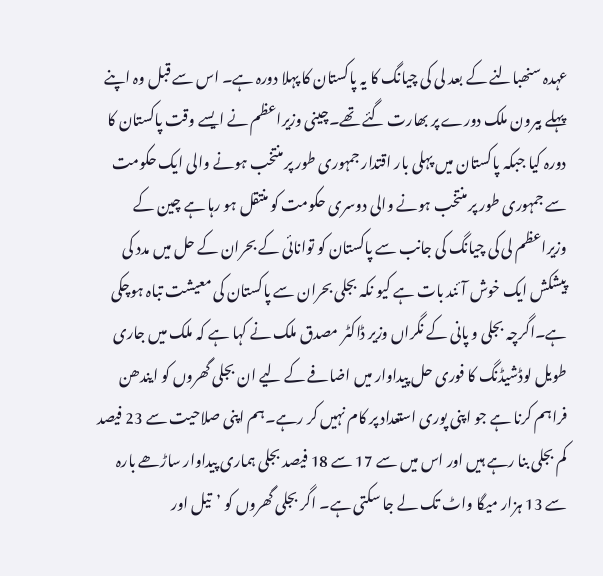عہدہ سنھبالنے کے بعد لی کی چیانگ کا یہ پاکستان کا پہلا دورہ ہے۔ اس سے قبل وہ اپنے پہلے بیرون ملک دورے پر بھارت گئے تھے۔چینی وزیراعظم نے ایسے وقت پاکستان کا دورہ کیا جبکہ پاکستان میں پہلی بار اقتدار جمہوری طور پر منتخب ہونے والی ایک حکومت سے جمہوری طور پر منتخب ہونے والی دوسری حکومت کو منتقل ہو رہا ہے چین کے وزیراعظم لی کی چیانگ کی جانب سے پاکستان کو توانائی کے بحران کے حل میں مدد کی پیشکش ایک خوش آئند بات ہے کیو نکہ بجلی بحران سے پاکستان کی معیشت تباہ ہوچکی ہے۔اگرچہ بجلی و پانی کے نگراں وزیر ڈاکٹر مصدق ملک نے کہا ہے کہ ملک میں جاری طویل لوڈشیڈنگ کا فوری حل پیداوار میں اضافے کے لیے ان بجلی گھروں کو ایندھن فراہم کرنا ہے جو اپنی پوری استعداد پر کام نہیں کر رہے۔ہم اپنی صلاحیت سے 23 فیصد کم بجلی بنا رہے ہیں اور اس میں سے 17 سے 18 فیصد بجلی ہماری پیداوار ساڑھے بارہ سے 13 ہزار میگا واٹ تک لے جا سکتی ہے۔ اگر بجلی گھروں کو ’تیل اور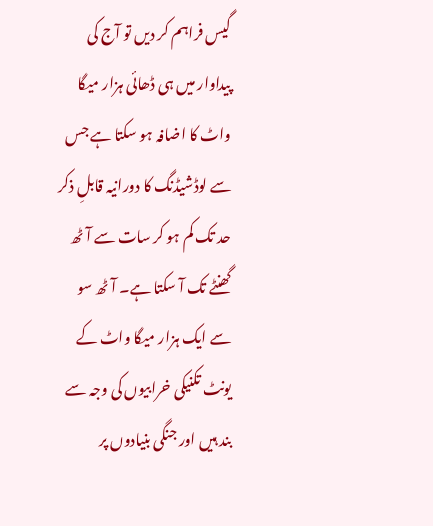گیس فراہم کر دیں تو آج کی پیداوار میں ہی ڈھائی ہزار میگا واٹ کا اضافہ ہو سکتا ہے جس سے لوڈشیڈنگ کا دورانیہ قابلِ ذکر حد تک کم ہو کر سات سے آٹھ گھنٹے تک آ سکتا ہے۔ آٹھ سو سے ایک ہزار میگا واٹ کے یونٹ تکنیکی خرابیوں کی وجہ سے بند ہیں اور جنگی بنیادوں پر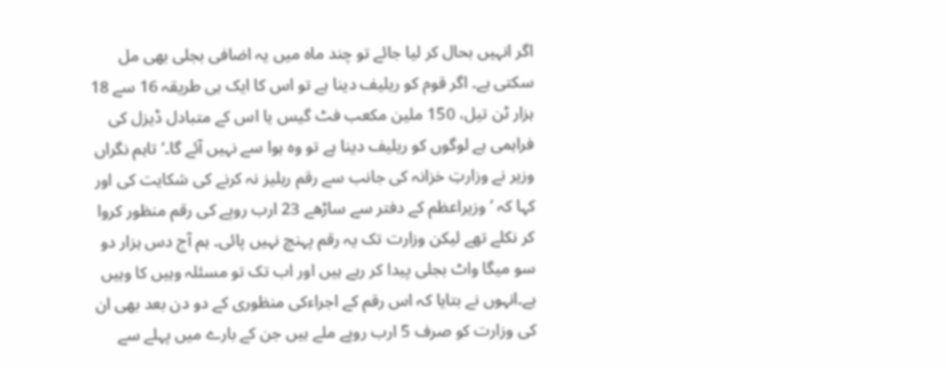اگر انہیں بحال کر لیا جائے تو چند ماہ میں یہ اضافی بجلی بھی مل سکتی ہے۔ اگر قوم کو ریلیف دینا ہے تو اس کا ایک ہی طریقہ 16 سے 18 ہزار ٹن تیل، 150 ملین مکعب فٹ گیس یا اس کے متبادل ڈیزل کی فراہمی ہے لوگوں کو ریلیف دینا ہے تو وہ ہوا سے نہیں آئے گا۔‘تاہم نگراں وزیر نے وزارتِ خزانہ کی جانب سے رقم ریلیز نہ کرنے کی شکایت کی اور کہا کہ ’وزیراعظم کے دفتر سے ساڑھے 23 ارب روپے کی رقم منظور کروا کر نکلے تھے لیکن وزارت تک یہ رقم پہنچ نہیں پائی۔ ہم آج دس ہزار دو سو میگا واٹ بجلی پیدا کر رہے ہیں اور اب تک تو مسئلہ وہیں کا وہیں ہے۔انہوں نے بتایا کہ اس رقم کے اجراءکی منظوری کے دو دن بعد بھی ان کی وزارت کو صرف 5 ارب روپے ملے ہیں جن کے بارے میں پہلے سے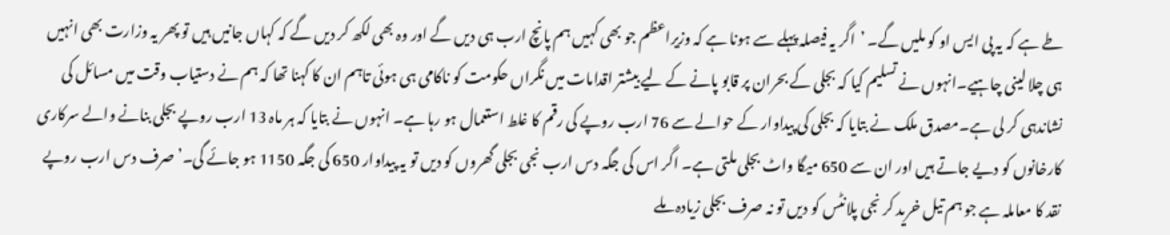طے ہے کہ یہ پی ایس او کو ملیں گے۔ ’اگر یہ فیصلہ پہلے سے ہونا ہے کہ وزیراعظم جو بھی کہیں ہم پانچ ارب ہی دیں گے اور وہ بھی لکھ کر دیں گے کہ کہاں جانیں ہیں تو پھر یہ وزارت بھی انہیں ہی چلا لینی چاہیے۔انہوں نے تسلیم کیا کہ بجلی کے بحران پر قابو پانے کے لیے بیشتر اقدامات میں نگراں حکومت کو ناکامی ہی ہوئی تاہم ان کا کہنا تھا کہ ہم نے دستیاب وقت میں مسائل کی نشاندہی کر لی ہے۔مصدق ملک نے بتایا کہ بجلی کی پیداوار کے حوالے سے 76 ارب روپے کی رقم کا غلط استعمال ہو رہا ہے۔ انہوں نے بتایا کہ ہر ماہ 13 ارب روپے بجلی بنانے والے سرکاری کارخانوں کو دیے جاتے ہیں اور ان سے 650 میگا واٹ بجلی ملتی ہے۔ اگر اس کی جگہ دس ارب نجی بجلی گھروں کو دیں تو یہ پیداوار 650 کی جگہ 1150 ہو جائے گی۔’صرف دس ارب روپے نقد کا معاملہ ہے جو ہم تیل خرید کر نجی پلانٹس کو دیں تو نہ صرف بجلی زیادہ ملے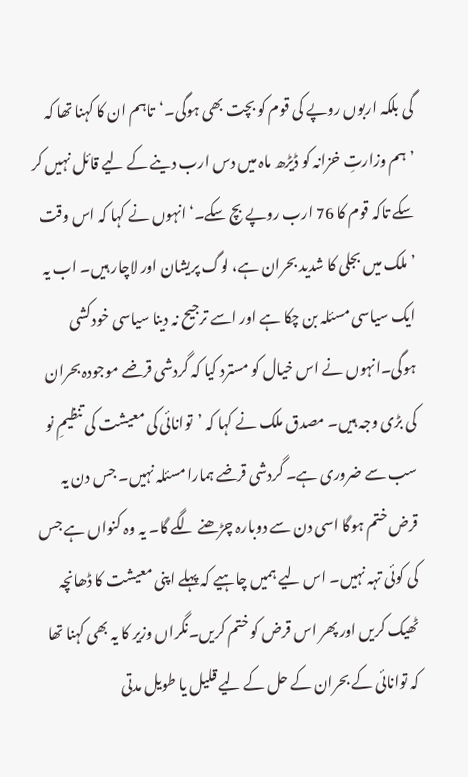گی بلکہ اربوں روپے کی قوم کو بچت بھی ہوگی۔‘تاہم ان کا کہنا تھا کہ ’ہم وزارتِ خزانہ کو ڈیڑھ ماہ میں دس ارب دینے کے لیے قائل نہیں کر سکے تاکہ قوم کا 76 ارب روپے بچ سکے۔‘انہوں نے کہا کہ اس وقت ’ملک میں بجلی کا شدید بحران ہے، لوگ پریشان اور لاچار ہیں۔ اب یہ ایک سیاسی مسئلہ بن چکا ہے اور اسے ترجیح نہ دینا سیاسی خودکشی ہوگی۔انہوں نے اس خیال کو مسترد کیا کہ گردشی قرضے موجودہ بحران کی بڑی وجہ ہیں۔ مصدق ملک نے کہا کہ ’توانائی کی معیشت کی تنظیمِ نو سب سے ضروری ہے۔ گردشی قرضے ہمارا مسئلہ نہیں۔ جس دن یہ قرض ختم ہوگا اسی دن سے دوبارہ چڑھنے لگے گا۔ یہ وہ کنواں ہے جس کی کوئی تہہ نہیں۔ اس لیے ہمیں چاہیے کہ پہلے اپنی معیشت کا ڈھانچہ ٹھیک کریں اور پھر اس قرض کو ختم کریں۔نگراں وزیر کا یہ بھی کہنا تھا کہ توانائی کے بحران کے حل کے لیے قلیل یا طویل مدتی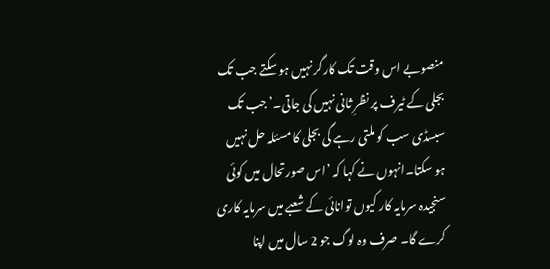منصوبے اس وقت تک کارگر نہیں ہو سکتے جب تک بجلی کے ٹیرف پر نظرِ ثانی نہیں کی جاتی۔’جب تک سبسڈی سب کو ملتی رہے گی بجلی کا مسئلہ حل نہیں ہو سکتا۔انہوں نے کہا کہ ’اس صورتحال میں کوئی سنجیدہ سرمایہ کار کیوں توانائی کے شعبے میں سرمایہ کاری کرے گا۔ صرف وہ لوگ جو 2 سال میں اپنا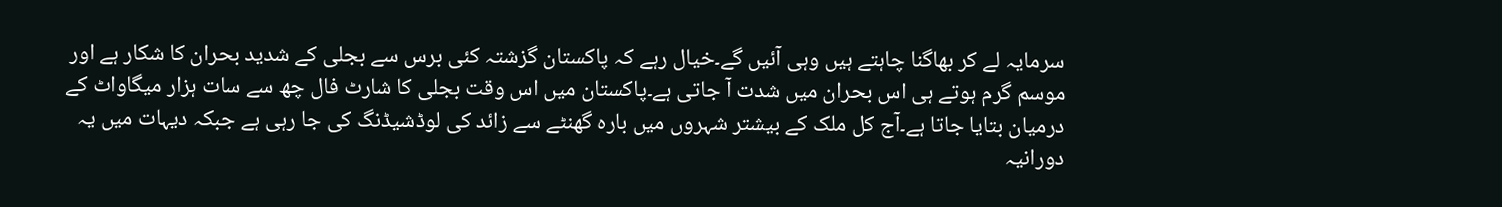سرمایہ لے کر بھاگنا چاہتے ہیں وہی آئیں گے۔خیال رہے کہ پاکستان گزشتہ کئی برس سے بجلی کے شدید بحران کا شکار ہے اور موسم گرم ہوتے ہی اس بحران میں شدت آ جاتی ہے۔پاکستان میں اس وقت بجلی کا شارٹ فال چھ سے سات ہزار میگاواٹ کے درمیان بتایا جاتا ہے۔آج کل ملک کے بیشتر شہروں میں بارہ گھنٹے سے زائد کی لوڈشیڈنگ کی جا رہی ہے جبکہ دیہات میں یہ دورانیہ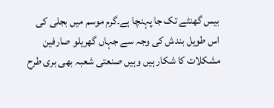بیس گھنٹے تک جا پہنچا ہے۔گرم موسم میں بجلی کی اس طویل بندش کی وجہ سے جہاں گھریلو صارفین مشکلات کا شکار ہیں وہیں صنعتی شعبہ بھی بری طرح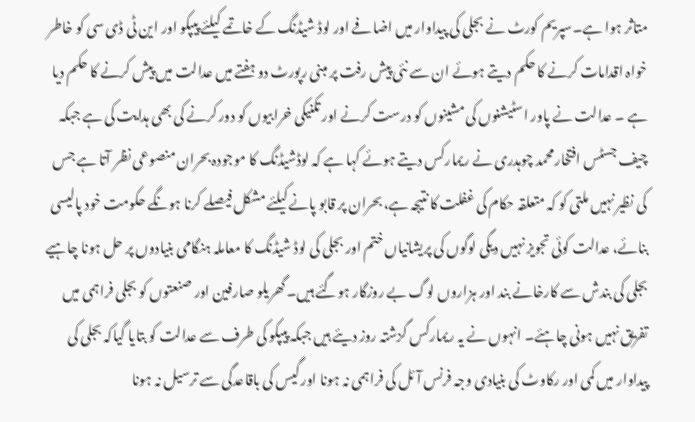متاثر ہوا ہے۔سپریم کورٹ نے بجلی کی پیداوار میں اضافے اور لوڈ شیڈنگ کے خاتمے کیلئے پیپکو اور این ٹی ڈی سی کو خاطر خواہ اقدامات کرنے کا حکم دیتے ہوئے ان سے نئی پیش رفت پر مبنی رپورٹ دو ہفتے میں عدالت میں پیش کرنے کا حکم دیا ہے ۔ عدالت نے پاور اسٹیشنوں کی مشینوں کو درست کرنے اور تکنیکی خرابیوں کو دور کرنے کی بھی ہدایت کی ہے جبکہ چیف جسٹس افتخارمحمد چوہدری نے ریمارکس دیتے ہوئے کہا ہے کہ لوڈشیڈنگ کا موجودہ بحران منصوعی نظر آتا ہے جس کی نظیر نہیں ملتی کو کہ متعلقہ حکام کی غفلت کا نتیجہ ہے، بحران پر قابو پانے کیلئے مشکل فیصلے کرنا ہونگے حکومت خود پالیسی بنائے، عدالت کوئی تجویز نہیں دیگی لوگوں کی پریشانیاں ختم اور بجلی کی لوڈ شیڈنگ کا معاملہ ہنگامی بنیادوں پر حل ہونا چاہیے بجلی کی بندش سے کارخانے بند اور ہزاروں لوگ بے روزگار ہوگئے ہیں۔ گھریلو صارفین اور صنعتوں کو بجلی فراہمی میں تفریق نہیں ہونی چاہئے۔ انہوں نے یہ ریمارکس گزشتہ روز دیئے ہیں جبکہ پیپکو کی طرف سے عدالت کو بتایا گیاکہ بجلی کی پیداوار میں کمی اور رکاوٹ کی بنیادی وجہ فرنس آئل کی فراہمی نہ ہونا اور گیس کی باقاعدگی سے ترسیل نہ ہونا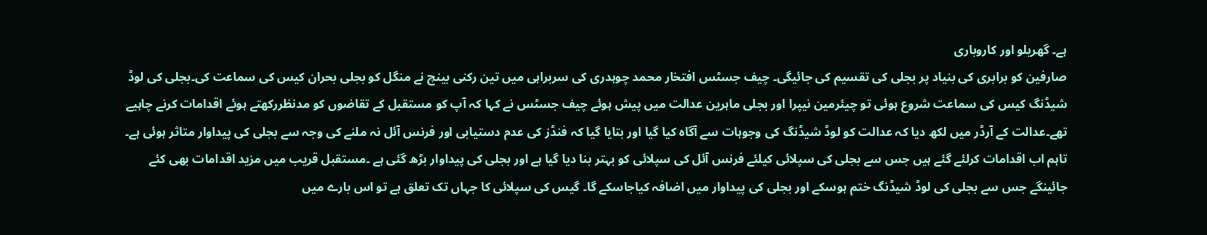ہے۔ گھریلو اور کاروباری
صارفین کو برابری کی بنیاد پر بجلی کی تقسیم کی جائیگی۔ چیف جسٹس افتخار محمد چوہدری کی سربراہی میں تین رکنی بینچ نے منگل کو بجلی بحران کیس کی سماعت کی۔بجلی کی لوڈ شیڈنگ کیس کی سماعت شروع ہوئی تو چیئرمین نیپرا اور بجلی ماہرین عدالت میں پیش ہوئے چیف جسٹس نے کہا کہ آپ کو مستقبل کے تقاضوں کو مدنظررکھتے ہوئے اقدامات کرنے چاہیے تھے۔عدالت کے آرڈر میں لکھ دیا کہ عدالت کو لوڈ شیڈنگ کی وجوہات سے آگاہ کیا گیا اور بتایا گیا کہ فنڈز کی عدم دستیابی اور فرنس آئل نہ ملنے کی وجہ سے بجلی کی پیداوار متاثر ہوئی ہے۔ تاہم اب اقدامات کرلئے گئے ہیں جس سے بجلی کی سپلائی کیلئے فرنس آئل کی سپلائی کو بہتر بنا دیا گیا ہے اور بجلی کی پیداوار بڑھ گئی ہے ۔مستقبل قریب میں مزید اقدامات بھی کئے جائینگے جس سے بجلی کی لوڈ شیڈنگ ختم ہوسکے اور بجلی کی پیداوار میں اضافہ کیاجاسکے گا۔ گیس کی سپلائی کا جہاں تک تعلق ہے تو اس بارے میں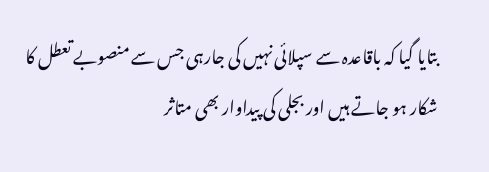بتایا گیا کہ باقاعدہ سے سپلائی نہیں کی جارہی جس سے منصوبے تعطل کا شکار ہو جاتے ہیں اور بجلی کی پیداوار بھی متاثر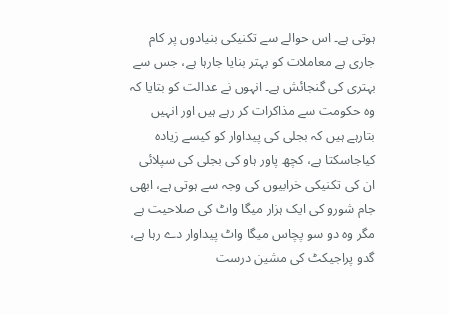ہوتی ہے۔ اس حوالے سے تکنیکی بنیادوں پر کام جاری ہے معاملات کو بہتر بنایا جارہا ہے، جس سے بہتری کی گنجائش ہے۔ انہوں نے عدالت کو بتایا کہ وہ حکومت سے مذاکرات کر رہے ہیں اور انہیں بتارہے ہیں کہ بجلی کی پیداوار کو کیسے زیادہ کیاجاسکتا ہے، کچھ پاور ہاو کی بجلی کی سپلائی ان کی تکنیکی خرابیوں کی وجہ سے ہوتی ہے، ابھی جام شورو کی ایک ہزار میگا واٹ کی صلاحیت ہے مگر وہ دو سو پچاس میگا واٹ پیداوار دے رہا ہے، گدو پراجیکٹ کی مشین درست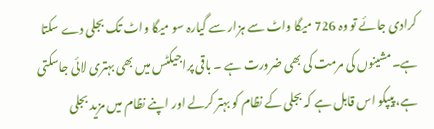کرادی جائے تو وہ 726 میگا واٹ سے ہزار سے گیارہ سو میگا واٹ تک بجلی دے سکتا ہے۔مشینوں کی مرمت کی بھی ضرورت ہے ۔ باقی پراجیکٹس میں بھی بہتری لائی جاسکتی ہے، پیپکو اس قابل ہے کہ بجلی کے نظام کو بہتر کرلے اور اپنے نظام میں مزید بجلی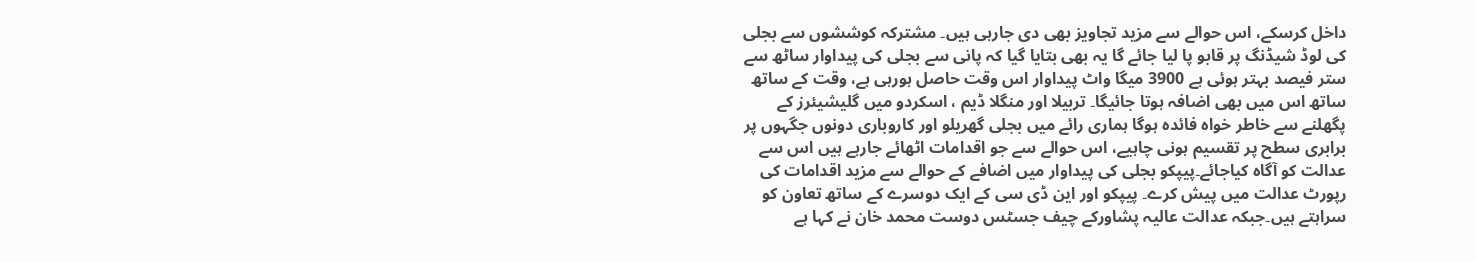داخل کرسکے، اس حوالے سے مزید تجاویز بھی دی جارہی ہیں۔ مشترکہ کوششوں سے بجلی کی لوڈ شیڈنگ پر قابو پا لیا جائے گا یہ بھی بتایا گیا کہ پانی سے بجلی کی پیداوار ساٹھ سے ستر فیصد بہتر ہوئی ہے 3900 میگا واٹ پیداوار اس وقت حاصل ہورہی ہے، وقت کے ساتھ ساتھ اس میں بھی اضافہ ہوتا جائیگا۔ تربیلا اور منگلا ڈیم ، اسکردو میں گلیشیئرز کے پگھلنے سے خاطر خواہ فائدہ ہوگا ہماری رائے میں بجلی گھریلو اور کاروباری دونوں جگہوں پر برابری سطح پر تقسیم ہونی چاہیے، اس حوالے سے جو اقدامات اٹھائے جارہے ہیں اس سے عدالت کو آگاہ کیاجائے۔پیپکو بجلی کی پیداوار میں اضافے کے حوالے سے مزید اقدامات کی رپورٹ عدالت میں پیش کرے۔ پیپکو اور این ڈی سی کے ایک دوسرے کے ساتھ تعاون کو سراہتے ہیں۔جبکہ عدالت عالیہ پشاورکے چیف جسٹس دوست محمد خان نے کہا ہے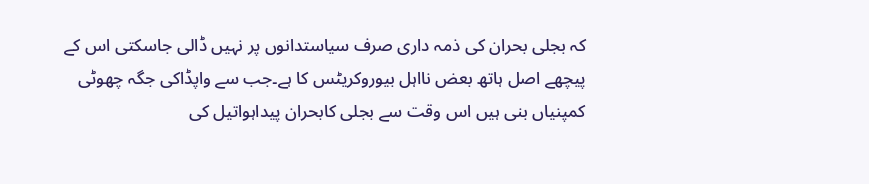کہ بجلی بحران کی ذمہ داری صرف سیاستدانوں پر نہیں ڈالی جاسکتی اس کے پیچھے اصل ہاتھ بعض نااہل بیوروکریٹس کا ہے۔جب سے واپڈاکی جگہ چھوٹی کمپنیاں بنی ہیں اس وقت سے بجلی کابحران پیداہواتیل کی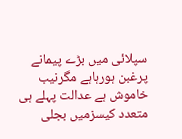سپلائی میں بڑے پیمانے پرغبن ہورہاہے مگرنیب خاموش ہے عدالت پہلے ہی متعدد کیسزمیں بجلی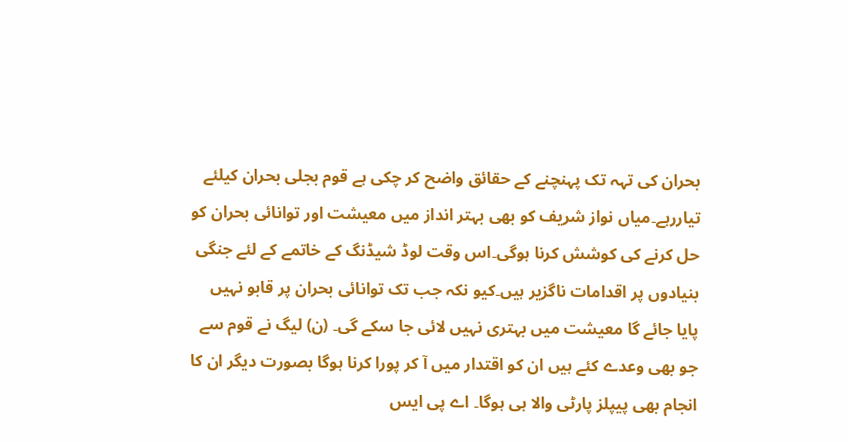بحران کی تہہ تک پہنچنے کے حقائق واضح کر چکی ہے قوم بجلی بحران کیلئے تیاررہے۔میاں نواز شریف کو بھی بہتر انداز میں معیشت اور توانائی بحران کو حل کرنے کی کوشش کرنا ہوگی۔اس وقت لوڈ شیڈنگ کے خاتمے کے لئے جنگی بنیادوں پر اقدامات ناگزیر ہیں۔کیو نکہ جب تک توانائی بحران پر قابو نہیں پایا جائے گا معیشت میں بہتری نہیں لائی جا سکے گی۔ (ن) لیگ نے قوم سے جو بھی وعدے کئے ہیں ان کو اقتدار میں آ کر پورا کرنا ہوگا بصورت دیگر ان کا انجام بھی پیپلز پارٹی والا ہی ہوگا۔ اے پی ایس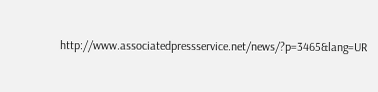http://www.associatedpressservice.net/news/?p=3465&lang=UR